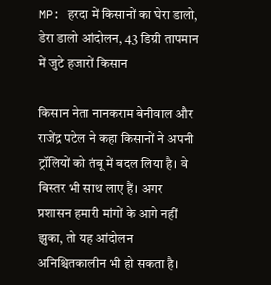MP: हरदा में किसानों का घेरा डालो, डेरा डालो आंदोलन, 43 डिग्री तापमान में जुटे हजारों किसान

किसान नेता नानकराम बेनीवाल और राजेंद्र पटेल ने कहा किसानों ने अपनी ट्रॉलियों को तंबू में बदल लिया है। वे बिस्तर भी साथ लाए हैं। अगर प्रशासन हमारी मांगों के आगे नहीं झुका, तो यह आंदोलन अनिश्चितकालीन भी हो सकता है।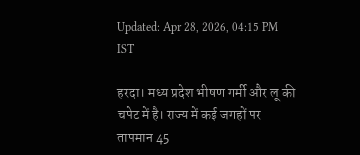Updated: Apr 28, 2026, 04:15 PM IST

हरदा। मध्य प्रदेश भीषण गर्मी और लू की चपेट में है। राज्य में कई जगहों पर तापमान 45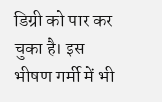डिग्री को पार कर चुका है। इस भीषण गर्मी में भी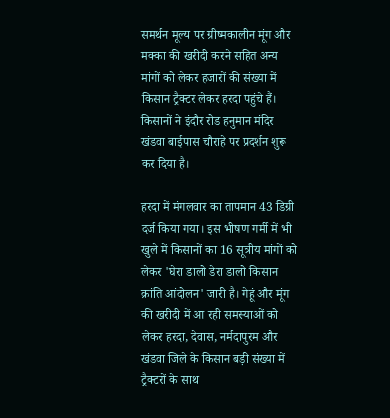समर्थन मूल्य पर ग्रीष्मकालीन मूंग और मक्का की खरीदी करने सहित अन्य मांगों को लेकर हजारों की संख्या में किसान ट्रैक्टर लेकर हरदा पहुंचे हैं। किसानों ने इंदौर रोड हनुमान मंदिर खंडवा बाईपास चौराहे पर प्रदर्शन शुरू कर दिया है।

हरदा में मंगलवार का तापमान 43 डिग्री दर्ज किया गया। इस भीषण गर्मी में भी खुले में किसानों का 16 सूत्रीय मांगों को लेकर 'घेरा डालो डेरा डालो किसान क्रांति आंदोलन' जारी है। गेहूं और मूंग की खरीदी में आ रही समस्याओं को लेकर हरदा, देवास, नर्मदापुरम और खंडवा जिले के किसान बड़ी संख्या में ट्रैक्टरों के साथ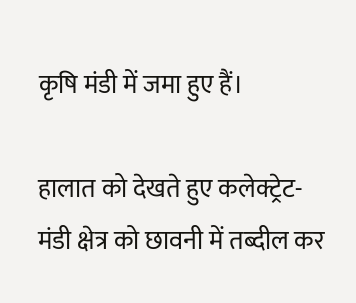कृषि मंडी में जमा हुए हैं।

हालात को देखते हुए कलेक्ट्रेट-मंडी क्षेत्र को छावनी में तब्दील कर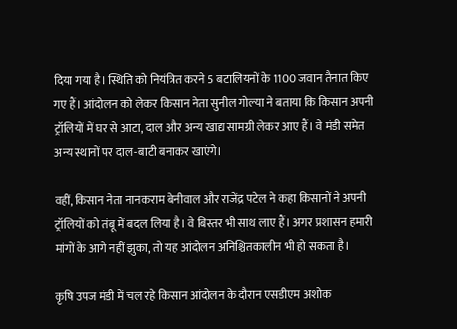दिया गया है। स्थिति को नियंत्रित करने 5 बटालियनों के 1100 जवान तैनात किए गए हैं। आंदोलन को लेकर किसान नेता सुनील गोल्या ने बताया कि किसान अपनी ट्रॉलियों में घर से आटा, दाल और अन्य खाद्य सामग्री लेकर आए हैं। वे मंडी समेत अन्य स्थानों पर दाल-बाटी बनाकर खाएंगे।

वहीं, किसान नेता नानकराम बेनीवाल और राजेंद्र पटेल ने कहा किसानों ने अपनी ट्रॉलियों को तंबू में बदल लिया है। वे बिस्तर भी साथ लाए हैं। अगर प्रशासन हमारी मांगों के आगे नहीं झुका, तो यह आंदोलन अनिश्चितकालीन भी हो सकता है।

कृषि उपज मंडी में चल रहे किसान आंदोलन के दौरान एसडीएम अशोक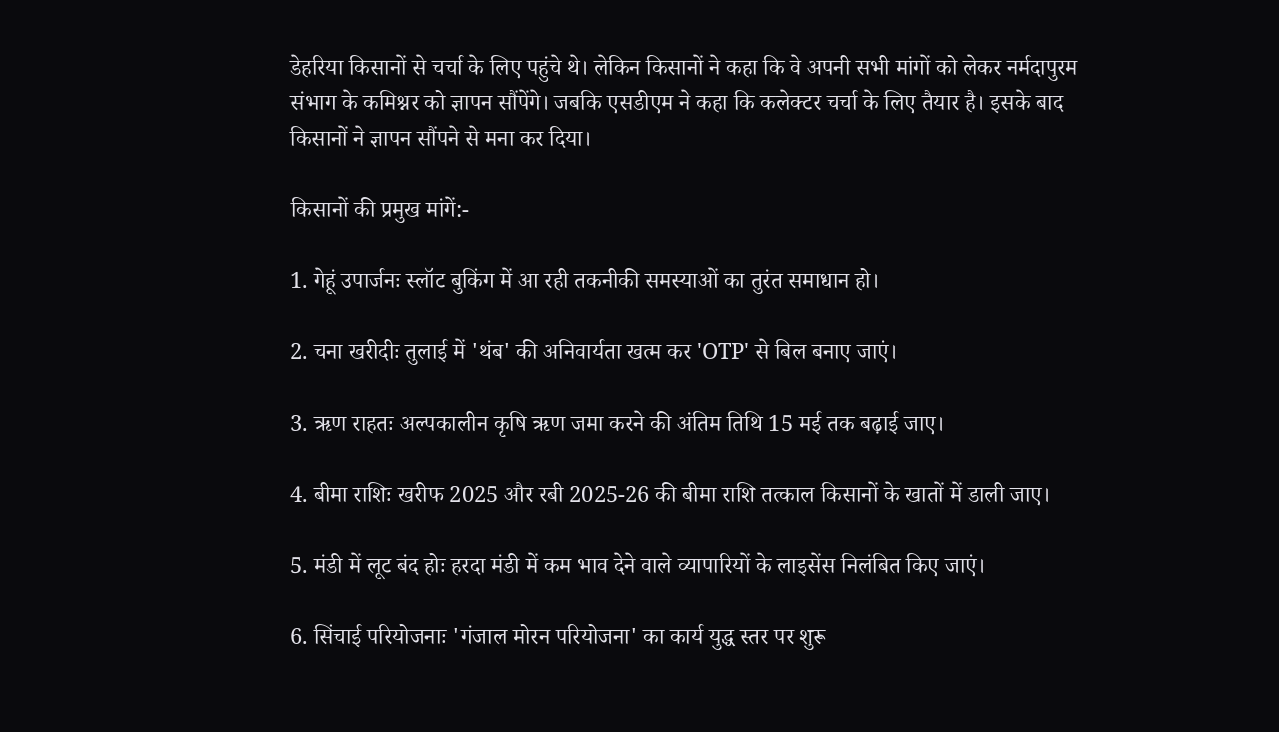डेहरिया किसानों से चर्चा के लिए पहुंचे थे। लेकिन किसानों ने कहा कि वे अपनी सभी मांगों को लेकर नर्मदापुरम संभाग के कमिश्नर को ज्ञापन सौंपेंगे। जबकि एसडीएम ने कहा कि कलेक्टर चर्चा के लिए तैयार है। इसके बाद किसानों ने ज्ञापन सौंपने से मना कर दिया।

किसानों की प्रमुख मांगें:-

1. गेहूं उपार्जनः स्लॉट बुकिंग में आ रही तकनीकी समस्याओं का तुरंत समाधान हो।

2. चना खरीदीः तुलाई में 'थंब' की अनिवार्यता खत्म कर 'OTP' से बिल बनाए जाएं।

3. ऋण राहतः अल्पकालीन कृषि ऋण जमा करने की अंतिम तिथि 15 मई तक बढ़ाई जाए।

4. बीमा राशिः खरीफ 2025 और रबी 2025-26 की बीमा राशि तत्काल किसानों के खातों में डाली जाए।

5. मंडी में लूट बंद होः हरदा मंडी में कम भाव देने वाले व्यापारियों के लाइसेंस निलंबित किए जाएं।

6. सिंचाई परियोजनाः 'गंजाल मोरन परियोजना' का कार्य युद्ध स्तर पर शुरू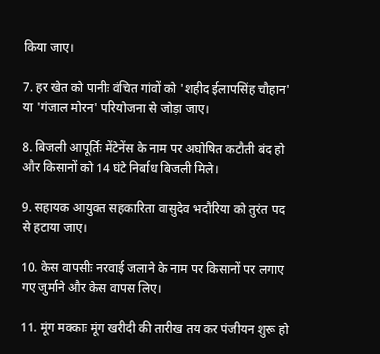किया जाए।

7. हर खेत को पानीः वंचित गांवों को 'शहीद ईलापसिंह चौहान' या 'गंजाल मोरन' परियोजना से जोड़ा जाए।

8. बिजली आपूर्तिः मेंटेनेंस के नाम पर अघोषित कटौती बंद हो और किसानों को 14 घंटे निर्बाध बिजली मिले।

9. सहायक आयुक्त सहकारिता वासुदेव भदौरिया को तुरंत पद से हटाया जाए।

10. केस वापसीः नरवाई जलाने के नाम पर किसानों पर लगाए गए जुर्माने और केस वापस लिए।

11. मूंग मक्काः मूंग खरीदी की तारीख तय कर पंजीयन शुरू हो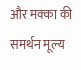और मक्का की समर्थन मूल्य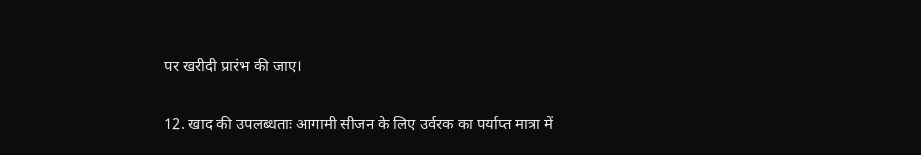पर खरीदी प्रारंभ की जाए।

12. खाद की उपलब्धताः आगामी सीजन के लिए उर्वरक का पर्याप्त मात्रा में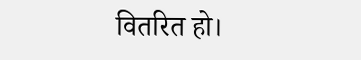वितरित हो।